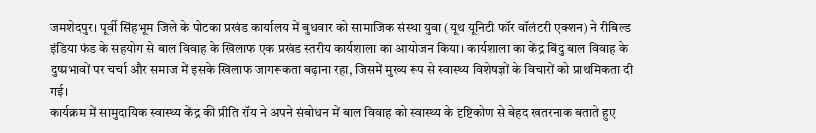जमशेदपुर। पूर्वी सिंहभूम जिले के पोटका प्रखंड कार्यालय में बुधवार को सामाजिक संस्था युवा (यूथ यूनिटी फॉर वॉलंटरी एक्शन) ने रीबिल्ड इंडिया फंड के सहयोग से बाल विवाह के खिलाफ एक प्रखंड स्तरीय कार्यशाला का आयोजन किया। कार्यशाला का केंद्र बिंदु बाल विवाह के दुष्प्रभावों पर चर्चा और समाज में इसके खिलाफ जागरूकता बढ़ाना रहा, जिसमें मुख्य रूप से स्वास्थ्य विशेषज्ञों के विचारों को प्राथमिकता दी गई।
कार्यक्रम में सामुदायिक स्वास्थ्य केंद्र की प्रीति रॉय ने अपने संबोधन में बाल विवाह को स्वास्थ्य के दृष्टिकोण से बेहद खतरनाक बताते हुए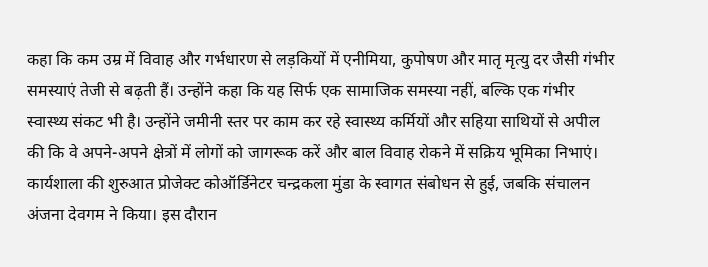कहा कि कम उम्र में विवाह और गर्भधारण से लड़कियों में एनीमिया, कुपोषण और मातृ मृत्यु दर जैसी गंभीर समस्याएं तेजी से बढ़ती हैं। उन्होंने कहा कि यह सिर्फ एक सामाजिक समस्या नहीं, बल्कि एक गंभीर स्वास्थ्य संकट भी है। उन्होंने जमीनी स्तर पर काम कर रहे स्वास्थ्य कर्मियों और सहिया साथियों से अपील की कि वे अपने-अपने क्षेत्रों में लोगों को जागरूक करें और बाल विवाह रोकने में सक्रिय भूमिका निभाएं।
कार्यशाला की शुरुआत प्रोजेक्ट कोऑर्डिनेटर चन्द्रकला मुंडा के स्वागत संबोधन से हुई, जबकि संचालन अंजना देवगम ने किया। इस दौरान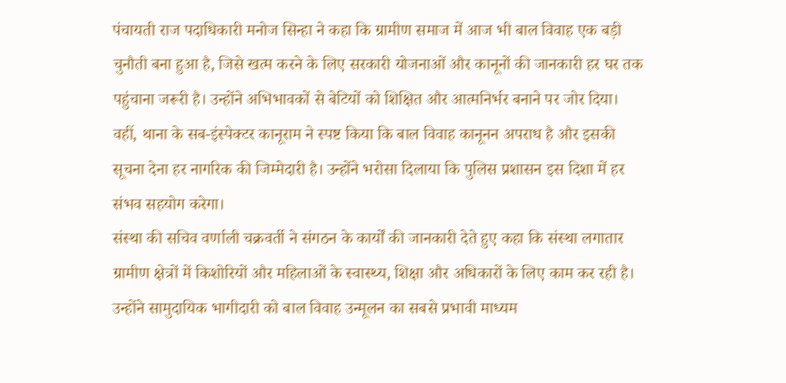पंचायती राज पदाधिकारी मनोज सिन्हा ने कहा कि ग्रामीण समाज में आज भी बाल विवाह एक बड़ी चुनौती बना हुआ है, जिसे खत्म करने के लिए सरकारी योजनाओं और कानूनों की जानकारी हर घर तक पहुंचाना जरूरी है। उन्होंने अभिभावकों से बेटियों को शिक्षित और आत्मनिर्भर बनाने पर जोर दिया।
वहीं, थाना के सब-इंस्पेक्टर कानूराम ने स्पष्ट किया कि बाल विवाह कानूनन अपराध है और इसकी सूचना देना हर नागरिक की जिम्मेदारी है। उन्होंने भरोसा दिलाया कि पुलिस प्रशासन इस दिशा में हर संभव सहयोग करेगा।
संस्था की सचिव वर्णाली चक्रवर्ती ने संगठन के कार्यों की जानकारी देते हुए कहा कि संस्था लगातार ग्रामीण क्षेत्रों में किशोरियों और महिलाओं के स्वास्थ्य, शिक्षा और अधिकारों के लिए काम कर रही है। उन्होंने सामुदायिक भागीदारी को बाल विवाह उन्मूलन का सबसे प्रभावी माध्यम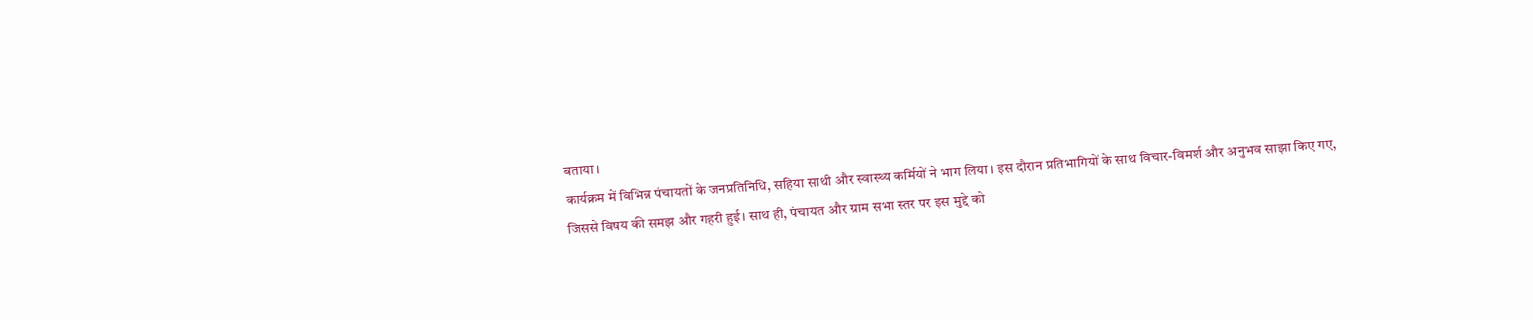बताया।
कार्यक्रम में विभिन्न पंचायतों के जनप्रतिनिधि, सहिया साथी और स्वास्थ्य कर्मियों ने भाग लिया। इस दौरान प्रतिभागियों के साथ विचार-विमर्श और अनुभव साझा किए गए, जिससे विषय की समझ और गहरी हुई। साथ ही, पंचायत और ग्राम सभा स्तर पर इस मुद्दे को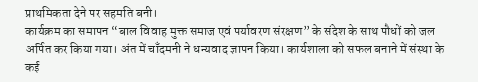प्राथमिकता देने पर सहमति बनी।
कार्यक्रम का समापन “बाल विवाह मुक्त समाज एवं पर्यावरण संरक्षण” के संदेश के साथ पौधों को जल अर्पित कर किया गया। अंत में चाँदमनी ने धन्यवाद ज्ञापन किया। कार्यशाला को सफल बनाने में संस्था के कई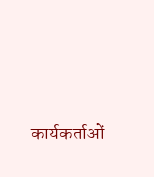कार्यकर्ताओं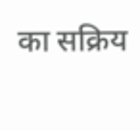का सक्रिय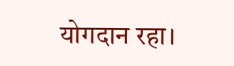योगदान रहा।